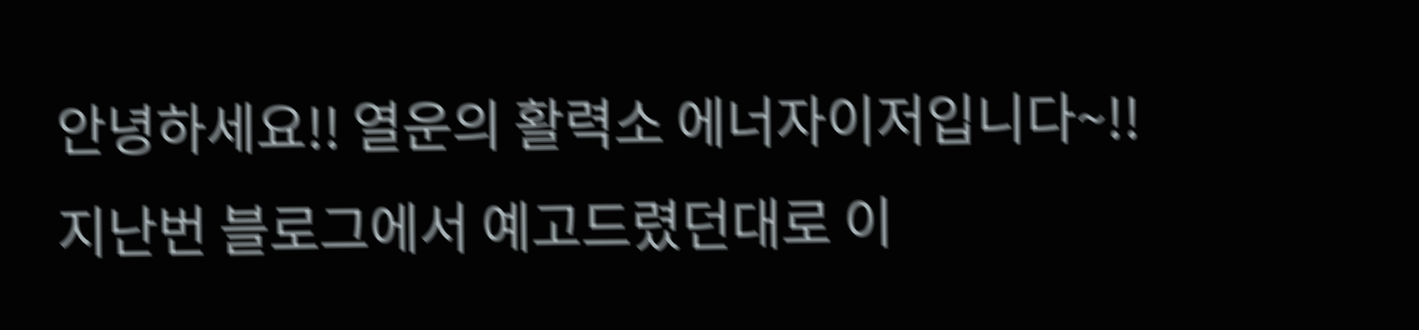안녕하세요!! 열운의 활력소 에너자이저입니다~!!
지난번 블로그에서 예고드렸던대로 이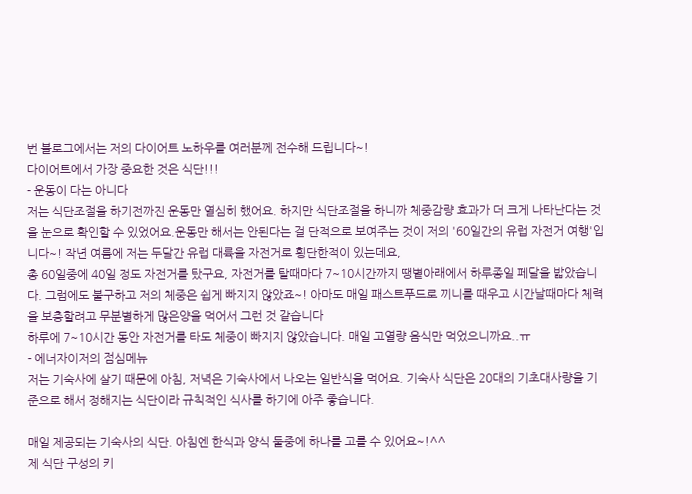번 블로그에서는 저의 다이어트 노하우를 여러분께 전수해 드립니다~!
다이어트에서 가장 중요한 것은 식단!!!
- 운동이 다는 아니다
저는 식단조절을 하기전까진 운동만 열심히 했어요. 하지만 식단조절을 하니까 체중감량 효과가 더 크게 나타난다는 것을 눈으로 확인할 수 있었어요.운동만 해서는 안된다는 걸 단적으로 보여주는 것이 저의 '60일간의 유럽 자전거 여행'입니다~! 작년 여름에 저는 두달간 유럽 대륙을 자전거로 횡단한적이 있는데요,
총 60일중에 40일 정도 자전거를 탔구요, 자전거를 탈때마다 7~10시간까지 땡볕아래에서 하루종일 페달을 밟았습니다. 그럼에도 불구하고 저의 체중은 쉽게 빠지지 않았죠~! 아마도 매일 패스트푸드로 끼니를 때우고 시간날때마다 체력을 보충할려고 무분별하게 많은양을 먹어서 그런 것 같습니다
하루에 7~10시간 동안 자전거를 타도 체중이 빠지지 않았습니다. 매일 고열량 음식만 먹었으니까요..ㅠ
- 에너자이저의 점심메뉴
저는 기숙사에 살기 때문에 아침, 저녁은 기숙사에서 나오는 일반식을 먹어요. 기숙사 식단은 20대의 기초대사량을 기준으로 해서 정해지는 식단이라 규칙적인 식사를 하기에 아주 좋습니다.

매일 제공되는 기숙사의 식단. 아침엔 한식과 양식 둘중에 하나를 고를 수 있어요~!^^
제 식단 구성의 키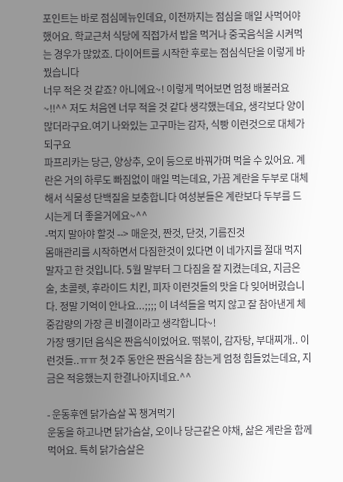포인트는 바로 점심메뉴인데요, 이전까지는 점심을 매일 사먹어야 했어요. 학교근처 식당에 직접가서 밥을 먹거나 중국음식을 시켜먹는 경우가 많았죠. 다이어트를 시작한 후로는 점심식단을 이렇게 바꿨습니다
너무 적은 것 같죠? 아니에요~! 이렇게 먹어보면 엄청 배불러요~!!^^ 저도 처음엔 너무 적을 것 같다 생각했는데요, 생각보다 양이 많더라구요.여기 나와있는 고구마는 감자, 식빵 이런것으로 대체가 되구요
파프리카는 당근, 양상추, 오이 등으로 바꿔가며 먹을 수 있어요. 계란은 거의 하루도 빠짐없이 매일 먹는데요, 가끔 계란을 두부로 대체해서 식물성 단백질을 보충합니다 여성분들은 계란보다 두부를 드시는게 더 좋을거에요~^^
-먹지 말아야 할것 --> 매운것, 짠것, 단것, 기름진것
몸매관리를 시작하면서 다짐한것이 있다면 이 네가지를 절대 먹지 말자고 한 것입니다. 5월 말부터 그 다짐을 잘 지켰는데요, 지금은 술, 초콜렛, 후라이드 치킨, 피자 이런것들의 맛을 다 잊어버렸습니다. 정말 기억이 안나요...;;;; 이 녀석들을 먹지 않고 잘 참아낸게 체중감량의 가장 큰 비결이라고 생각합니다~!
가장 땡기던 음식은 짠음식이었어요. 떢볶이, 감자탕, 부대찌개.. 이런것들..ㅠㅠ 첫 2주 동안은 짠음식을 참는게 엄청 힘들었는데요, 지금은 적응했는지 한결나아지네요.^^

- 운동후엔 닭가슴살 꼭 챙겨먹기
운동을 하고나면 닭가슴살, 오이나 당근같은 야채, 삶은 계란을 함께 먹어요. 특히 닭가슴살은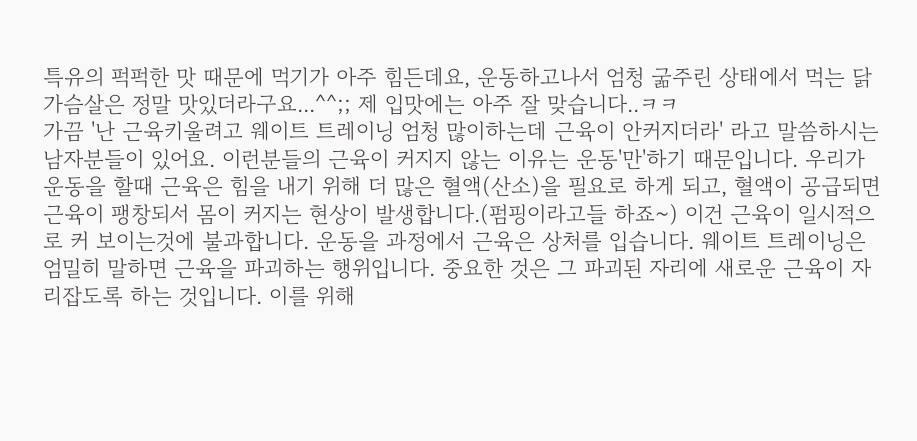특유의 퍽퍽한 맛 때문에 먹기가 아주 힘든데요, 운동하고나서 엄청 굶주린 상태에서 먹는 닭가슴살은 정말 맛있더라구요...^^;; 제 입맛에는 아주 잘 맞습니다..ㅋㅋ
가끔 '난 근육키울려고 웨이트 트레이닝 엄청 많이하는데 근육이 안커지더라' 라고 말씀하시는 남자분들이 있어요. 이런분들의 근육이 커지지 않는 이유는 운동'만'하기 때문입니다. 우리가 운동을 할때 근육은 힘을 내기 위해 더 많은 혈액(산소)을 필요로 하게 되고, 혈액이 공급되면 근육이 팽창되서 몸이 커지는 현상이 발생합니다.(펌핑이라고들 하죠~) 이건 근육이 일시적으로 커 보이는것에 불과합니다. 운동을 과정에서 근육은 상처를 입습니다. 웨이트 트레이닝은 엄밀히 말하면 근육을 파괴하는 행위입니다. 중요한 것은 그 파괴된 자리에 새로운 근육이 자리잡도록 하는 것입니다. 이를 위해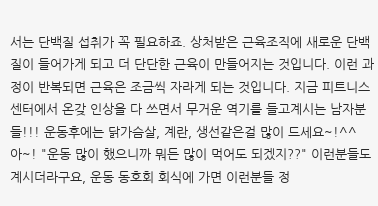서는 단백질 섭취가 꼭 필요하죠. 상처받은 근육조직에 새로운 단백질이 들어가게 되고 더 단단한 근육이 만들어지는 것입니다. 이런 과정이 반복되면 근육은 조금씩 자라게 되는 것입니다. 지금 피트니스 센터에서 온갖 인상을 다 쓰면서 무거운 역기를 들고계시는 남자분들!!! 운동후에는 닭가슴살, 계란, 생선같은걸 많이 드세요~!^^
아~! "운동 많이 했으니까 뭐든 많이 먹어도 되겠지??" 이런분들도 계시더라구요, 운동 동호회 회식에 가면 이런분들 정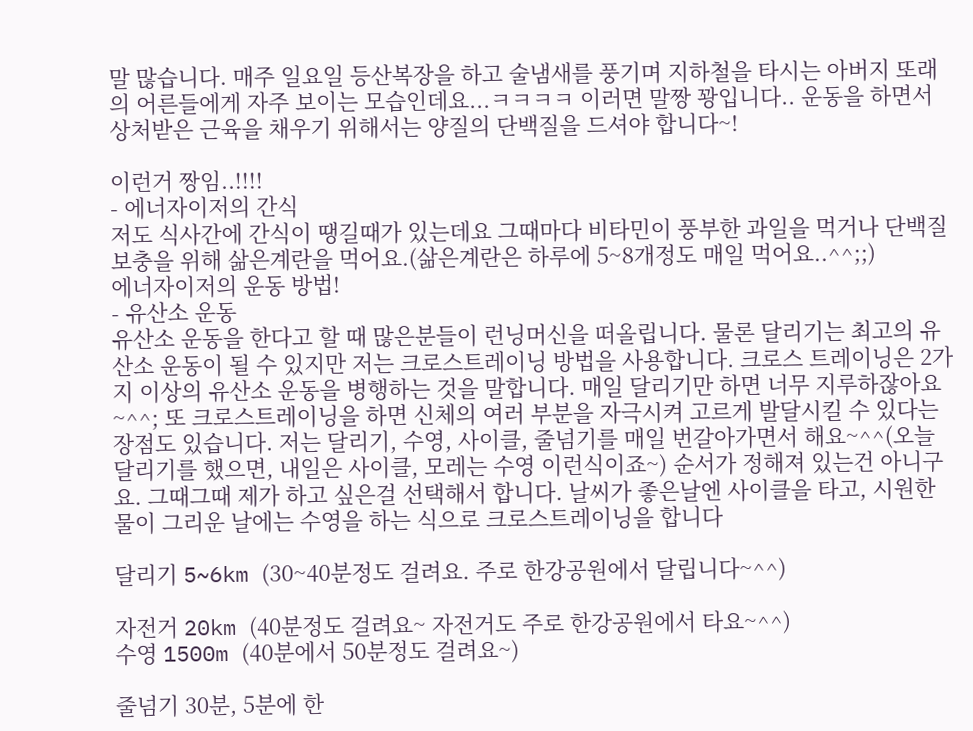말 많습니다. 매주 일요일 등산복장을 하고 술냄새를 풍기며 지하철을 타시는 아버지 또래의 어른들에게 자주 보이는 모습인데요...ㅋㅋㅋㅋ 이러면 말짱 꽝입니다.. 운동을 하면서 상처받은 근육을 채우기 위해서는 양질의 단백질을 드셔야 합니다~!

이런거 짱임..!!!!
- 에너자이저의 간식
저도 식사간에 간식이 땡길때가 있는데요 그때마다 비타민이 풍부한 과일을 먹거나 단백질 보충을 위해 삶은계란을 먹어요.(삶은계란은 하루에 5~8개정도 매일 먹어요..^^;;)
에너자이저의 운동 방법!
- 유산소 운동
유산소 운동을 한다고 할 때 많은분들이 런닝머신을 떠올립니다. 물론 달리기는 최고의 유산소 운동이 될 수 있지만 저는 크로스트레이닝 방법을 사용합니다. 크로스 트레이닝은 2가지 이상의 유산소 운동을 병행하는 것을 말합니다. 매일 달리기만 하면 너무 지루하잖아요~^^; 또 크로스트레이닝을 하면 신체의 여러 부분을 자극시켜 고르게 발달시킬 수 있다는 장점도 있습니다. 저는 달리기, 수영, 사이클, 줄넘기를 매일 번갈아가면서 해요~^^(오늘 달리기를 했으면, 내일은 사이클, 모레는 수영 이런식이죠~) 순서가 정해져 있는건 아니구요. 그때그때 제가 하고 싶은걸 선택해서 합니다. 날씨가 좋은날엔 사이클을 타고, 시원한 물이 그리운 날에는 수영을 하는 식으로 크로스트레이닝을 합니다

달리기 5~6km (30~40분정도 걸려요. 주로 한강공원에서 달립니다~^^)

자전거 20km (40분정도 걸려요~ 자전거도 주로 한강공원에서 타요~^^)
수영 1500m (40분에서 50분정도 걸려요~)

줄넘기 30분, 5분에 한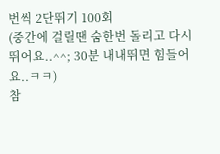번씩 2단뛰기 100회
(중간에 걸릴땐 숨한번 돌리고 다시 뛰어요..^^; 30분 내내뛰면 힘들어요..ㅋㅋ)
참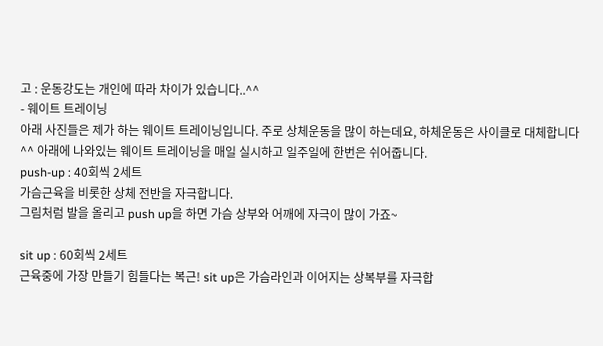고 : 운동강도는 개인에 따라 차이가 있습니다..^^
- 웨이트 트레이닝
아래 사진들은 제가 하는 웨이트 트레이닝입니다. 주로 상체운동을 많이 하는데요, 하체운동은 사이클로 대체합니다^^ 아래에 나와있는 웨이트 트레이닝을 매일 실시하고 일주일에 한번은 쉬어줍니다.
push-up : 40회씩 2세트
가슴근육을 비롯한 상체 전반을 자극합니다.
그림처럼 발을 올리고 push up을 하면 가슴 상부와 어깨에 자극이 많이 가죠~

sit up : 60회씩 2세트
근육중에 가장 만들기 힘들다는 복근! sit up은 가슴라인과 이어지는 상복부를 자극합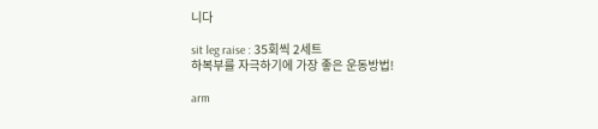니다

sit leg raise : 35회씩 2세트
하복부를 자극하기에 가장 좋은 운동방법!

arm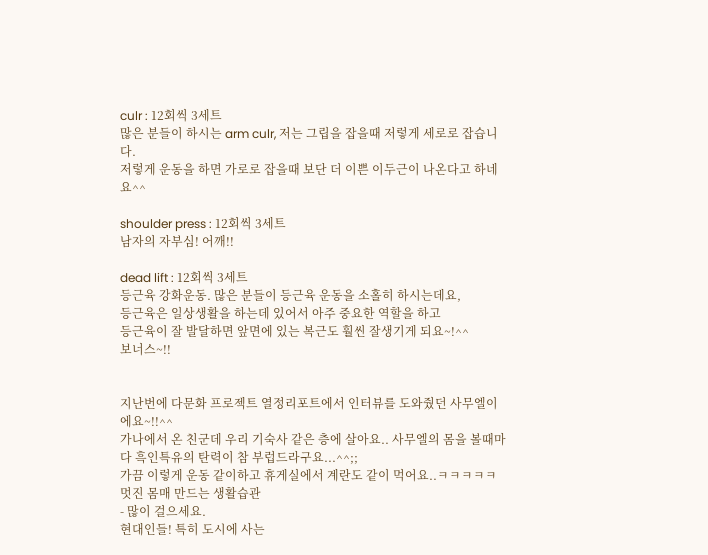culr : 12회씩 3세트
많은 분들이 하시는 arm culr, 저는 그립을 잡을때 저렇게 세로로 잡습니다.
저렇게 운동을 하면 가로로 잡을때 보단 더 이쁜 이두근이 나온다고 하네요^^

shoulder press : 12회씩 3세트
남자의 자부심! 어깨!!

dead lift : 12회씩 3세트
등근육 강화운동. 많은 분들이 등근육 운동을 소홀히 하시는데요,
등근육은 일상생활을 하는데 있어서 아주 중요한 역할을 하고
등근육이 잘 발달하면 앞면에 있는 복근도 훨씬 잘생기게 되요~!^^
보너스~!!


지난번에 다문화 프로젝트 열정리포트에서 인터뷰를 도와줬던 사무엘이에요~!!^^
가나에서 온 친군데 우리 기숙사 같은 층에 살아요.. 사무엘의 몸을 볼때마다 흑인특유의 탄력이 참 부럽드라구요...^^;;
가끔 이렇게 운동 같이하고 휴게실에서 계란도 같이 먹어요..ㅋㅋㅋㅋㅋ
멋진 몸매 만드는 생활습관
- 많이 걸으세요.
현대인들! 특히 도시에 사는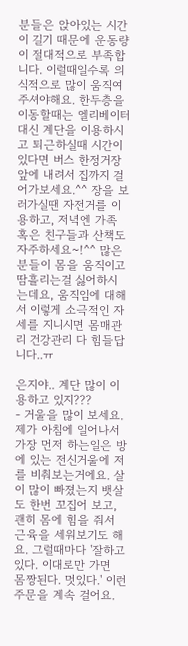분들은 앉아있는 시간이 길기 때문에 운동량이 절대적으로 부족합니다. 이럴때일수록 의식적으로 많이 움직여주셔야해요. 한두층을 이동할때는 엘리베이터 대신 계단을 이용하시고 퇴근하실때 시간이 있다면 버스 한정거장 앞에 내려서 집까지 걸어가보세요.^^ 장을 보러가실땐 자전거를 이용하고, 저녁엔 가족혹은 친구들과 산책도 자주하세요~!^^ 많은분들이 몸을 움직이고 땀흘리는걸 싫어하시는데요, 움직임에 대해서 이렇게 소극적인 자세를 지니시면 몸매관리 건강관리 다 힘들답니다..ㅠ

은지야.. 계단 많이 이용하고 있지???
- 거울을 많이 보세요.
제가 아침에 일어나서 가장 먼저 하는일은 방에 있는 전신거울에 저를 비춰보는거에요. 살이 많이 빠졌는지 뱃살도 한번 꼬집어 보고, 괜히 몸에 힘을 줘서 근육을 세워보기도 해요. 그럴때마다 '잘하고 있다. 이대로만 가면 몸짱된다. 멋있다.' 이런 주문을 계속 걸어요.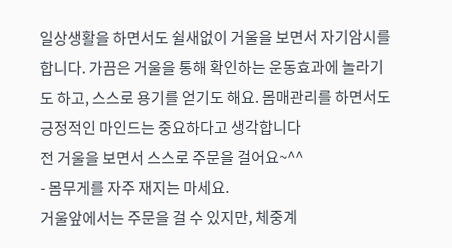일상생활을 하면서도 쉴새없이 거울을 보면서 자기암시를 합니다. 가끔은 거울을 통해 확인하는 운동효과에 놀라기도 하고, 스스로 용기를 얻기도 해요. 몸매관리를 하면서도 긍정적인 마인드는 중요하다고 생각합니다
전 거울을 보면서 스스로 주문을 걸어요~^^
- 몸무게를 자주 재지는 마세요.
거울앞에서는 주문을 걸 수 있지만, 체중계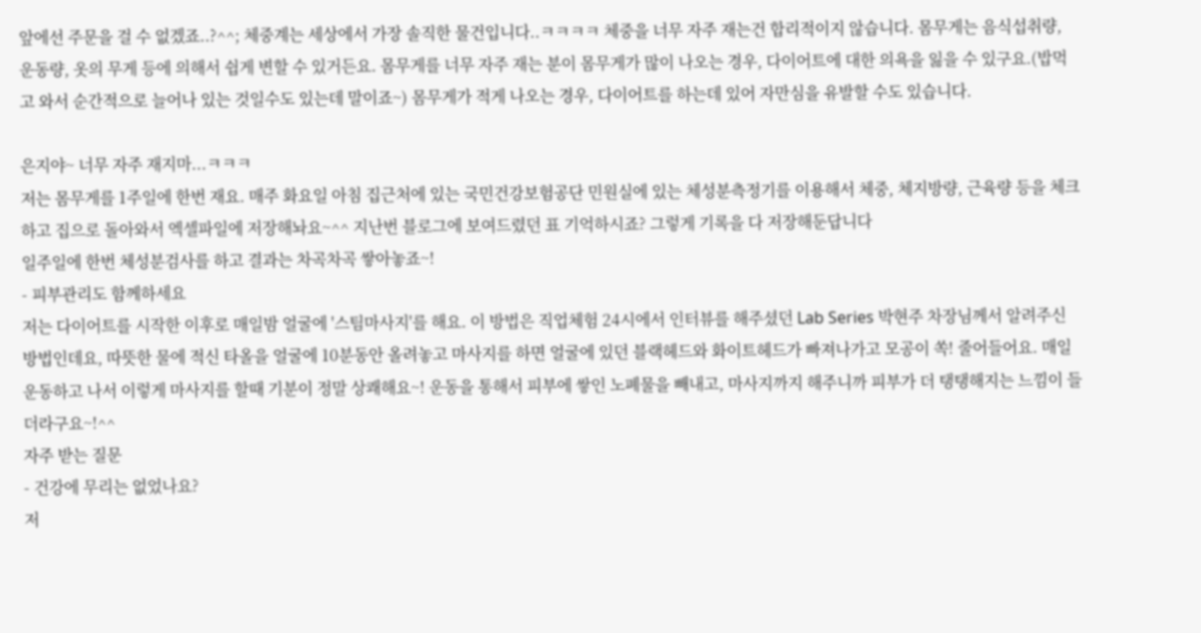앞에선 주문을 걸 수 없겠죠..?^^; 체중계는 세상에서 가장 솔직한 물건입니다..ㅋㅋㅋㅋ 체중을 너무 자주 재는건 합리적이지 않습니다. 몸무게는 음식섭취량, 운동량, 옷의 무게 등에 의해서 쉽게 변할 수 있거든요. 몸무게를 너무 자주 재는 분이 몸무게가 많이 나오는 경우, 다이어트에 대한 의욕을 잃을 수 있구요.(밥먹고 와서 순간적으로 늘어나 있는 것일수도 있는데 말이죠~) 몸무게가 적게 나오는 경우, 다이어트를 하는데 있어 자만심을 유발할 수도 있습니다.

은지야~ 너무 자주 재지마...ㅋㅋㅋ
저는 몸무게를 1주일에 한번 재요. 매주 화요일 아침 집근처에 있는 국민건강보험공단 민원실에 있는 체성분측정기를 이용해서 체중, 체지방량, 근육량 등을 체크하고 집으로 돌아와서 엑셀파일에 저장해놔요~^^ 지난번 블로그에 보여드렸던 표 기억하시죠? 그렇게 기록을 다 저장해둔답니다
일주일에 한번 체성분검사를 하고 결과는 차곡차곡 쌓아놓죠~!
- 피부관리도 함께하세요
저는 다이어트를 시작한 이후로 매일밤 얼굴에 '스팀마사지'를 해요. 이 방법은 직업체험 24시에서 인터뷰를 해주셨던 Lab Series 박현주 차장님께서 알려주신 방법인데요, 따뜻한 물에 적신 타올을 얼굴에 10분동안 올려놓고 마사지를 하면 얼굴에 있던 블랙헤드와 화이트헤드가 빠져나가고 모공이 쏙! 줄어들어요. 매일 운동하고 나서 이렇게 마사지를 할때 기분이 정말 상쾌해요~! 운동을 통해서 피부에 쌓인 노폐물을 빼내고, 마사지까지 해주니까 피부가 더 탱탱해지는 느낌이 들더라구요~!^^
자주 받는 질문
- 건강에 무리는 없었나요?
저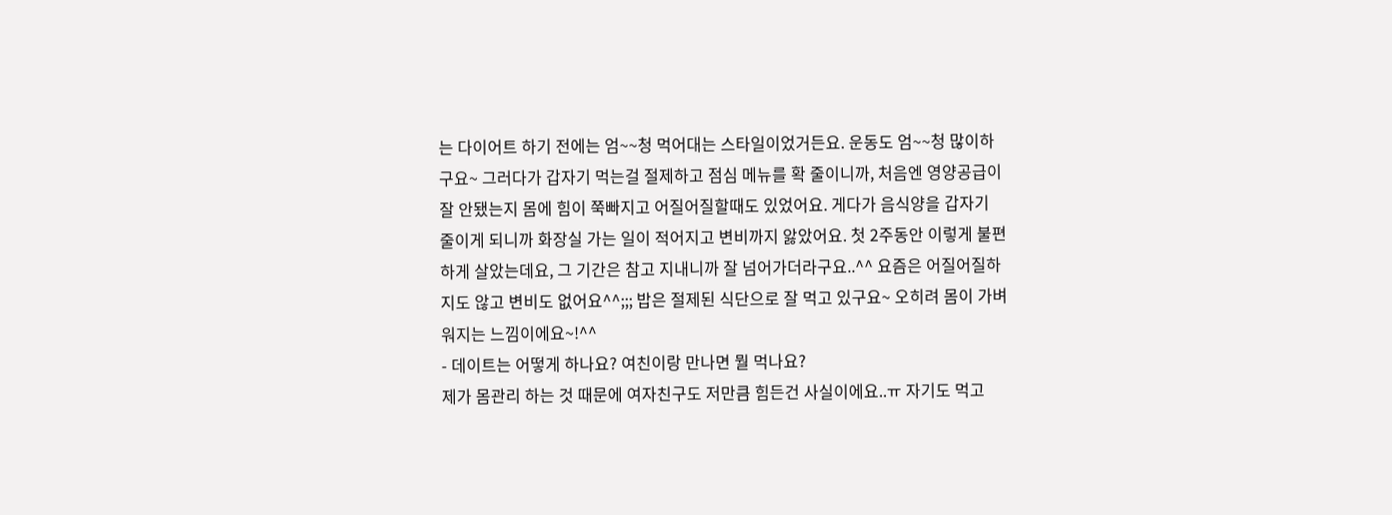는 다이어트 하기 전에는 엄~~청 먹어대는 스타일이었거든요. 운동도 엄~~청 많이하구요~ 그러다가 갑자기 먹는걸 절제하고 점심 메뉴를 확 줄이니까, 처음엔 영양공급이 잘 안됐는지 몸에 힘이 쭉빠지고 어질어질할때도 있었어요. 게다가 음식양을 갑자기 줄이게 되니까 화장실 가는 일이 적어지고 변비까지 앓았어요. 첫 2주동안 이렇게 불편하게 살았는데요, 그 기간은 참고 지내니까 잘 넘어가더라구요..^^ 요즘은 어질어질하지도 않고 변비도 없어요^^;;; 밥은 절제된 식단으로 잘 먹고 있구요~ 오히려 몸이 가벼워지는 느낌이에요~!^^
- 데이트는 어떻게 하나요? 여친이랑 만나면 뭘 먹나요?
제가 몸관리 하는 것 때문에 여자친구도 저만큼 힘든건 사실이에요..ㅠ 자기도 먹고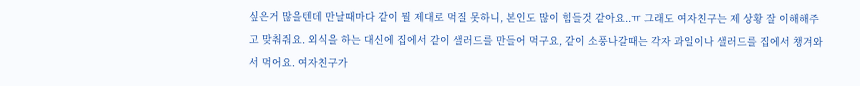싶은거 많을텐데 만날때마다 같이 뭘 제대로 먹질 못하니, 본인도 많이 힘들것 같아요..ㅠ 그래도 여자친구는 제 상황 잘 이해해주고 맞춰줘요. 외식을 하는 대신에 집에서 같이 샐러드를 만들어 먹구요, 같이 소풍나갈때는 각자 과일이나 샐러드를 집에서 챙겨와서 먹어요. 여자친구가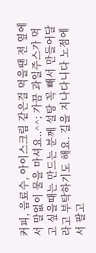커피, 음료수, 아이스크림 같은걸 먹을땐 전 옆에서 말없이 물을 마셔요..^^; 가끔 과일주스가 먹고 싶을때는 만드는 분께 설탕 꼭 빼서 만들어달라고 부탁하기도 해요. 길을 지나다니다 노점에서 팔고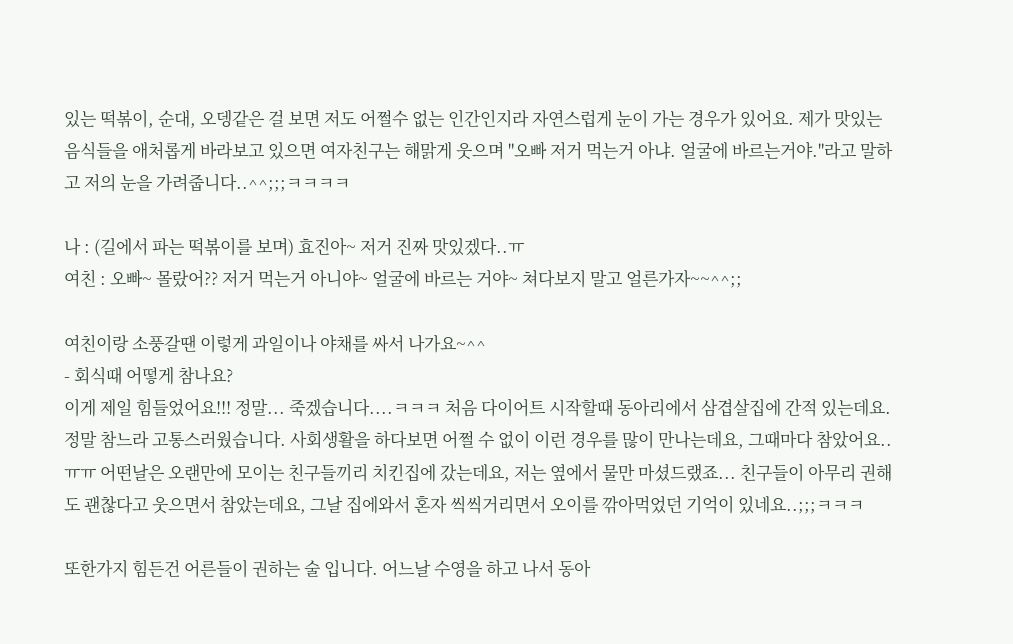있는 떡볶이, 순대, 오뎅같은 걸 보면 저도 어쩔수 없는 인간인지라 자연스럽게 눈이 가는 경우가 있어요. 제가 맛있는 음식들을 애처롭게 바라보고 있으면 여자친구는 해맑게 웃으며 "오빠 저거 먹는거 아냐. 얼굴에 바르는거야."라고 말하고 저의 눈을 가려줍니다..^^;;;ㅋㅋㅋㅋ

나 : (길에서 파는 떡볶이를 보며) 효진아~ 저거 진짜 맛있겠다..ㅠ
여친 : 오빠~ 몰랐어?? 저거 먹는거 아니야~ 얼굴에 바르는 거야~ 쳐다보지 말고 얼른가자~~^^;;

여친이랑 소풍갈땐 이렇게 과일이나 야채를 싸서 나가요~^^
- 회식때 어떻게 참나요?
이게 제일 힘들었어요!!! 정말... 죽겠습니다....ㅋㅋㅋ 처음 다이어트 시작할때 동아리에서 삼겹살집에 간적 있는데요. 정말 참느라 고통스러웠습니다. 사회생활을 하다보면 어쩔 수 없이 이런 경우를 많이 만나는데요, 그때마다 참았어요..ㅠㅠ 어떤날은 오랜만에 모이는 친구들끼리 치킨집에 갔는데요, 저는 옆에서 물만 마셨드랬죠... 친구들이 아무리 권해도 괜찮다고 웃으면서 참았는데요, 그날 집에와서 혼자 씩씩거리면서 오이를 깎아먹었던 기억이 있네요..;;;ㅋㅋㅋ

또한가지 힘든건 어른들이 권하는 술 입니다. 어느날 수영을 하고 나서 동아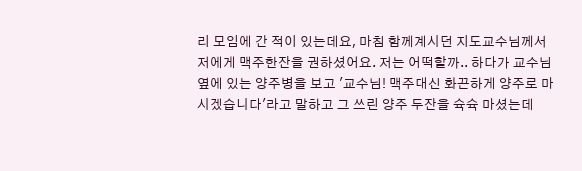리 모임에 간 적이 있는데요, 마침 함께계시던 지도교수님께서 저에게 맥주한잔을 권하셨어요. 저는 어떡할까.. 하다가 교수님 옆에 있는 양주병을 보고 '교수님! 맥주대신 화끈하게 양주로 마시겠습니다'라고 말하고 그 쓰린 양주 두잔을 슉슉 마셨는데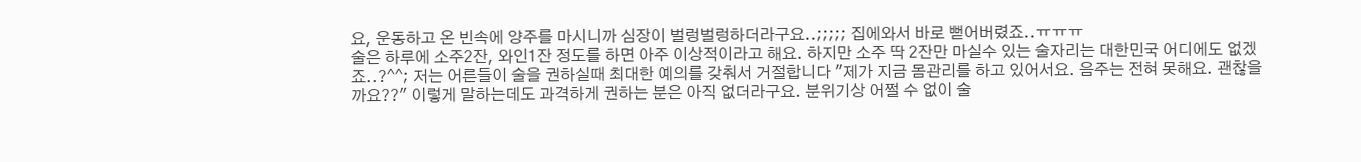요, 운동하고 온 빈속에 양주를 마시니까 심장이 벌렁벌렁하더라구요..;;;;; 집에와서 바로 뻗어버렸죠..ㅠㅠㅠ
술은 하루에 소주2잔, 와인1잔 정도를 하면 아주 이상적이라고 해요. 하지만 소주 딱 2잔만 마실수 있는 술자리는 대한민국 어디에도 없겠죠..?^^; 저는 어른들이 술을 권하실때 최대한 예의를 갖춰서 거절합니다 "제가 지금 몸관리를 하고 있어서요. 음주는 전혀 못해요. 괜찮을까요??" 이렇게 말하는데도 과격하게 권하는 분은 아직 없더라구요. 분위기상 어쩔 수 없이 술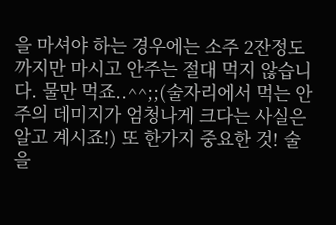을 마셔야 하는 경우에는 소주 2잔정도까지만 마시고 안주는 절대 먹지 않습니다. 물만 먹죠..^^;;(술자리에서 먹는 안주의 데미지가 엄청나게 크다는 사실은 알고 계시죠!) 또 한가지 중요한 것! 술을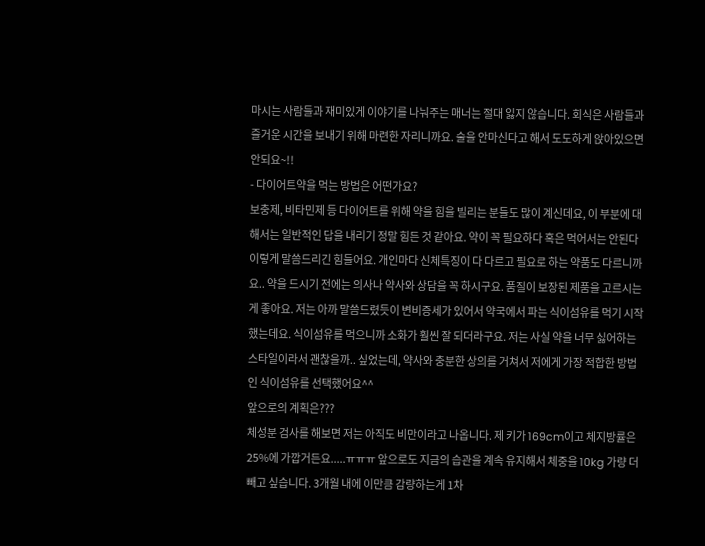마시는 사람들과 재미있게 이야기를 나눠주는 매너는 절대 잃지 않습니다. 회식은 사람들과 즐거운 시간을 보내기 위해 마련한 자리니까요. 술을 안마신다고 해서 도도하게 앉아있으면 안되요~!!
- 다이어트약을 먹는 방법은 어떤가요?
보충제, 비타민제 등 다이어트를 위해 약을 힘을 빌리는 분들도 많이 계신데요, 이 부분에 대해서는 일반적인 답을 내리기 정말 힘든 것 같아요. 약이 꼭 필요하다 혹은 먹어서는 안된다 이렇게 말씀드리긴 힘들어요. 개인마다 신체특징이 다 다르고 필요로 하는 약품도 다르니까요.. 약을 드시기 전에는 의사나 약사와 상담을 꼭 하시구요. 품질이 보장된 제품을 고르시는게 좋아요. 저는 아까 말씀드렸듯이 변비증세가 있어서 약국에서 파는 식이섬유를 먹기 시작했는데요. 식이섬유를 먹으니까 소화가 훨씬 잘 되더라구요. 저는 사실 약을 너무 싫어하는 스타일이라서 괜찮을까.. 싶었는데, 약사와 충분한 상의를 거쳐서 저에게 가장 적합한 방법인 식이섬유를 선택했어요^^
앞으로의 계획은???
체성분 검사를 해보면 저는 아직도 비만이라고 나옵니다. 제 키가 169cm이고 체지방률은 25%에 가깝거든요.....ㅠㅠㅠ 앞으로도 지금의 습관을 계속 유지해서 체중을 10kg 가량 더 빼고 싶습니다. 3개월 내에 이만큼 감량하는게 1차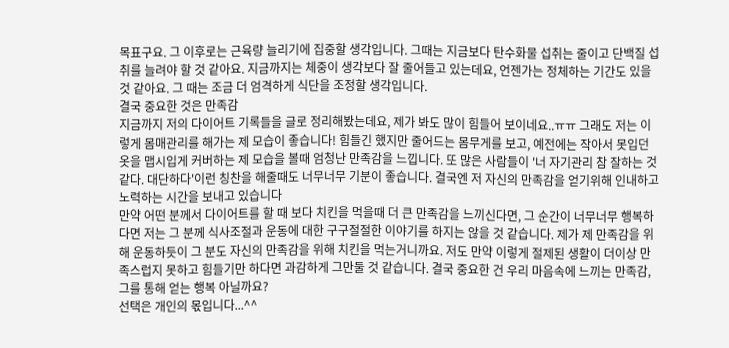목표구요. 그 이후로는 근육량 늘리기에 집중할 생각입니다. 그때는 지금보다 탄수화물 섭취는 줄이고 단백질 섭취를 늘려야 할 것 같아요. 지금까지는 체중이 생각보다 잘 줄어들고 있는데요, 언젠가는 정체하는 기간도 있을 것 같아요. 그 때는 조금 더 엄격하게 식단을 조정할 생각입니다.
결국 중요한 것은 만족감
지금까지 저의 다이어트 기록들을 글로 정리해봤는데요, 제가 봐도 많이 힘들어 보이네요..ㅠㅠ 그래도 저는 이렇게 몸매관리를 해가는 제 모습이 좋습니다! 힘들긴 했지만 줄어드는 몸무게를 보고, 예전에는 작아서 못입던 옷을 맵시입게 커버하는 제 모습을 볼때 엄청난 만족감을 느낍니다. 또 많은 사람들이 '너 자기관리 참 잘하는 것 같다. 대단하다'이런 칭찬을 해줄때도 너무너무 기분이 좋습니다. 결국엔 저 자신의 만족감을 얻기위해 인내하고 노력하는 시간을 보내고 있습니다
만약 어떤 분께서 다이어트를 할 때 보다 치킨을 먹을때 더 큰 만족감을 느끼신다면, 그 순간이 너무너무 행복하다면 저는 그 분께 식사조절과 운동에 대한 구구절절한 이야기를 하지는 않을 것 같습니다. 제가 제 만족감을 위해 운동하듯이 그 분도 자신의 만족감을 위해 치킨을 먹는거니까요. 저도 만약 이렇게 절제된 생활이 더이상 만족스럽지 못하고 힘들기만 하다면 과감하게 그만둘 것 같습니다. 결국 중요한 건 우리 마음속에 느끼는 만족감, 그를 통해 얻는 행복 아닐까요?
선택은 개인의 몫입니다...^^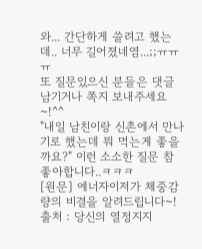와... 간단하게 쓸려고 했는데.. 너무 길어졌네염...;;ㅠㅠㅠ
또 질문있으신 분들은 댓글 남기거나 쪽지 보내주세요~!^^
"내일 남친이랑 신촌에서 만나기로 했는데 뭐 먹는게 좋을까요?" 이런 소소한 질문 참 좋아합니다..ㅋㅋㅋ
[원문] 에너자이저가 체중감량의 비결을 알려드립니다~!
출처 : 당신의 열정지지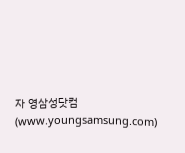자 영삼성닷컴(www.youngsamsung.com)